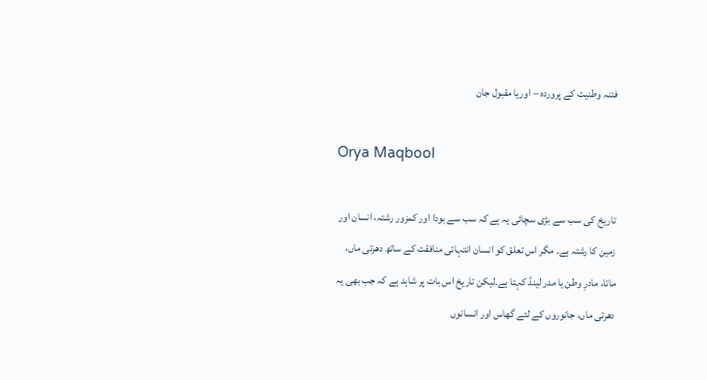فتنہ وطنیت کے پروردہ – اوریا مقبول جان

Orya Maqbool

تاریخ کی سب سے بڑی سچائی یہ ہے کہ سب سے بودا اور کمزور رشتہ، انسان اور زمین کا رشتہ ہے۔ مگر اس تعلق کو انسان انتہائی منافقت کے ساتھ دھرتی ماں، ماتا، مادرِ وطن یا مدر لینڈ کہتا ہے۔لیکن تاریخ اس بات پر شاہد ہے کہ جب بھی یہ دھرتی ماں، جانوروں کے لئے گھاس اور انسانوں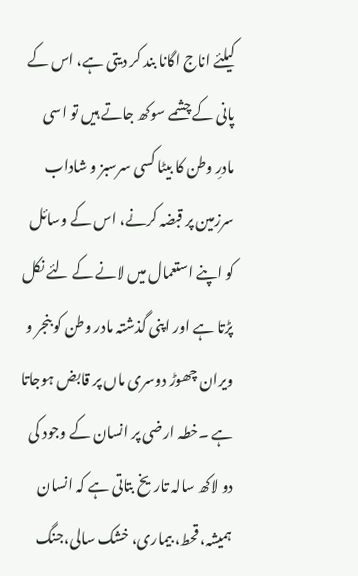کیلئے اناج اگانا بند کر دیتی ہے، اس کے پانی کے چشمے سوکھ جاتے ہیں تو اسی مادرِ وطن کا بیٹا کسی سرسبز و شاداب سرزمین پر قبضہ کرنے، اس کے وسائل کو اپنے استعمال میں لانے کے لئے نکل پڑتا ہے اور اپنی گذشتہ مادر وطن کو بنجر و ویران چھوڑ دوسری ماں پر قابض ہوجاتا ہے ۔خطہ ارضی پر انسان کے وجود کی دو لاکھ سالہ تاریخ بتاتی ہے کہ انسان ہمیشہ، قحط، بیماری، خشک سالی،جنگ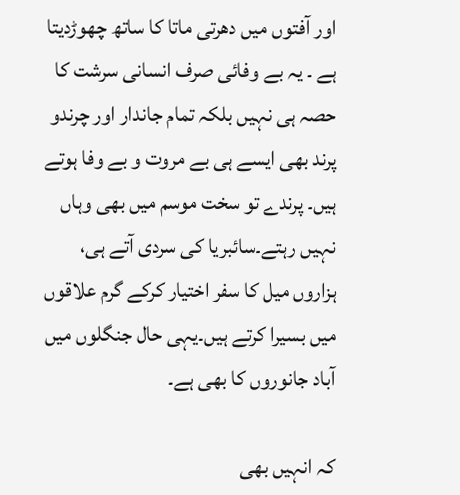اور آفتوں میں دھرتی ماتا کا ساتھ چھوڑدیتا ہے ۔ یہ بے وفائی صرف انسانی سرشت کا حصہ ہی نہیں بلکہ تمام جاندار اور چرندو پرند بھی ایسے ہی بے مروت و بے وفا ہوتے ہیں۔ پرندے تو سخت موسم میں بھی وہاں نہیں رہتے۔سائبریا کی سردی آتے ہی، ہزاروں میل کا سفر اختیار کرکے گرم علاقوں میں بسیرا کرتے ہیں۔یہی حال جنگلوں میں آباد جانوروں کا بھی ہے۔

کہ انہیں بھی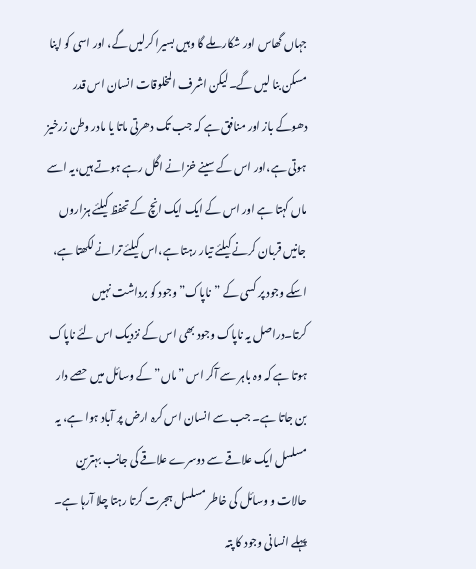جہاں گھاس اور شکار ملے گا وہیں بسیرا کرلیں گے، اور اسی کو اپنا مسکن بنا لیں گے۔لیکن اشرف المخلوقات انسان اس قدر دھوکے باز اور منافق ہے کہ جب تک دھرتی ماتا یا مادر وطن زرخیز ہوتی ہے،اور اس کے سینے خزانے اگل رہے ہوتے ہیں،یہ اسے ماں کہتا ہے اور اس کے ایک ایک انچ کے تحفظ کیلئے ہزاروں جانیں قربان کرنے کیلئے تیار رہتا ہے،اس کیلئے ترانے لکھتا ہے، اسکے وجود پر کسی کے ”ناپاک” وجود کو برداشت نہیں کرتا۔دراصل یہ ناپاک وجود بھی اس کے نزدیک اس لئے ناپاک ہوتا ہے کہ وہ باہر سے آکر اس ”ماں” کے وسائل میں حصے دار بن جاتا ہے۔ جب سے انسان اس کرہ ارض پر آباد ہوا ہے، یہ مسلسل ایک علاقے سے دوسرے علاقے کی جانب بہترین حالات و وسائل کی خاطر مسلسل ہجرت کرتا رہتا چلا آرہا ہے۔ پہلے انسانی وجود کا پتہ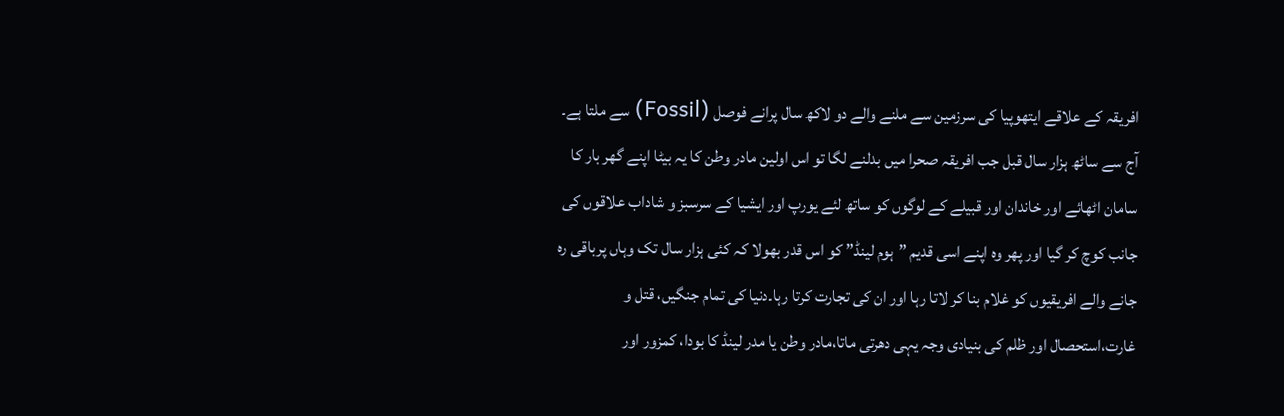افریقہ کے علاقے ایتھوپیا کی سرزمین سے ملنے والے دو لاکھ سال پرانے فوصل (Fossil) سے ملتا ہے۔ آج سے ساٹھ ہزار سال قبل جب افریقہ صحرا میں بدلنے لگا تو اس اولین مادر وطن کا یہ بیٹا اپنے گھر بار کا سامان اٹھائے اور خاندان اور قبیلے کے لوگوں کو ساتھ لئے یورپ اور ایشیا کے سرسبز و شاداب علاقوں کی جانب کوچ کر گیا اور پھر وہ اپنے اسی قدیم ”ہوم لینڈ” کو اس قدر بھولا کہ کئی ہزار سال تک وہاں پرباقی رہ جانے والے افریقیوں کو غلام بنا کر لاتا رہا اور ان کی تجارت کرتا رہا۔دنیا کی تمام جنگیں، قتل و غارت،استحصال اور ظلم کی بنیادی وجہ یہی دھرتی ماتا،مادر وطن یا مدر لینڈ کا بودا، کمزور اور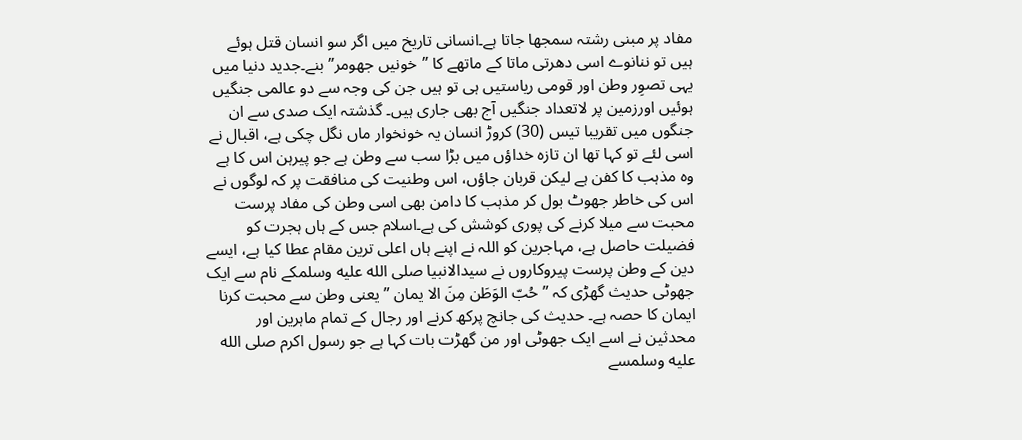مفاد پر مبنی رشتہ سمجھا جاتا ہے۔انسانی تاریخ میں اگر سو انسان قتل ہوئے ہیں تو ننانوے اسی دھرتی ماتا کے ماتھے کا ”خونیں جھومر” بنے۔جدید دنیا میں یہی تصوِر وطن اور قومی ریاستیں ہی تو ہیں جن کی وجہ سے دو عالمی جنگیں ہوئیں اورزمین پر لاتعداد جنگیں آج بھی جاری ہیں۔ گذشتہ ایک صدی سے ان جنگوں میں تقریبا تیس (30) کروڑ انسان یہ خونخوار ماں نگل چکی ہے، اقبال نے اسی لئے تو کہا تھا ان تازہ خداؤں میں بڑا سب سے وطن ہے جو پیرہن اس کا ہے وہ مذہب کا کفن ہے لیکن قربان جاؤں، اس وطنیت کی منافقت پر کہ لوگوں نے اس کی خاطر جھوٹ بول کر مذہب کا دامن بھی اسی وطن کی مفاد پرست محبت سے میلا کرنے کی پوری کوشش کی ہے۔اسلام جس کے ہاں ہجرت کو فضیلت حاصل ہے، مہاجرین کو اللہ نے اپنے ہاں اعلی ترین مقام عطا کیا ہے، ایسے دین کے وطن پرست پیروکاروں نے سیدالانبیا صلى الله عليه وسلمکے نام سے ایک جھوٹی حدیث گھڑی کہ ”حُبّ الوَطَن مِنَ الا یمان ” یعنی وطن سے محبت کرنا ایمان کا حصہ ہے۔ حدیث کی جانچ پرکھ کرنے اور رجال کے تمام ماہرین اور محدثین نے اسے ایک جھوٹی اور من گھڑت بات کہا ہے جو رسول اکرم صلى الله عليه وسلمسے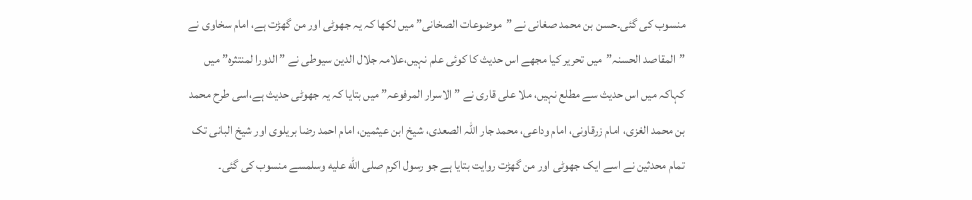منسوب کی گئی۔حسن بن محمد صغانی نے ”موضوعات الصخانی” میں لکھا کہ یہ جھوٹی اور من گھڑت ہے، امام سخاوی نے ”المقاصد الحسنہ”میں تحریر کیا مجھے اس حدیث کا کوئی علم نہیں،علامہ جلال الدین سیوطی نے ”الدورا لمنتثرہ” میں کہاکہ میں اس حدیث سے مطلع نہیں، ملا علی قاری نے ”الاسرار المرفوعہ” میں بتایا کہ یہ جھوٹی حدیث ہے،اسی طرح محمد بن محمد الغزی، امام زرقاونی، امام وداعی، محمد جار اللہ الصعدی، شیخ ابن عیثمین، امام احمد رضا بریلوی اور شیخ البانی تک تمام محدثین نے اسے ایک جھوٹی اور من گھڑت روایت بتایا ہے جو رسول اکرم صلى الله عليه وسلمسے منسوب کی گئی۔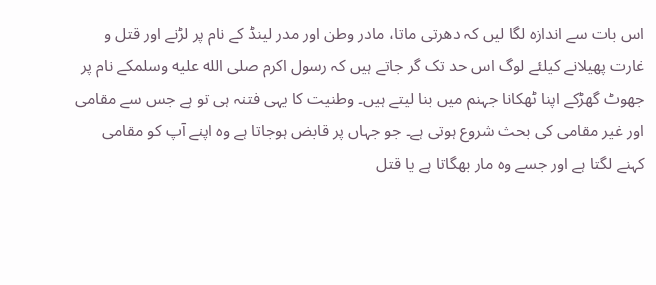اس بات سے اندازہ لگا لیں کہ دھرتی ماتا، مادر وطن اور مدر لینڈ کے نام پر لڑنے اور قتل و غارت پھیلانے کیلئے لوگ اس حد تک گر جاتے ہیں کہ رسول اکرم صلى الله عليه وسلمکے نام پر جھوٹ گھڑکے اپنا ٹھکانا جہنم میں بنا لیتے ہیں۔ وطنیت کا یہی فتنہ ہی تو ہے جس سے مقامی اور غیر مقامی کی بحث شروع ہوتی ہے۔ جو جہاں پر قابض ہوجاتا ہے وہ اپنے آپ کو مقامی کہنے لگتا ہے اور جسے وہ مار بھگاتا ہے یا قتل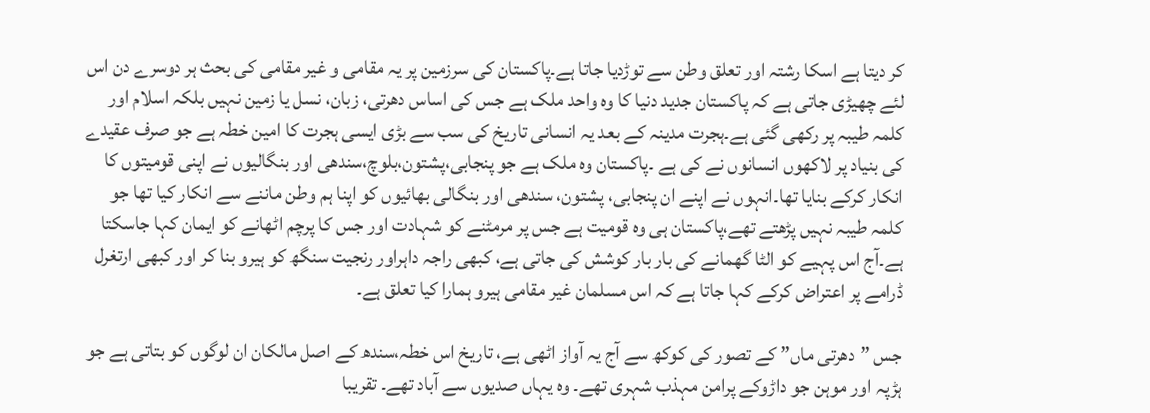کر دیتا ہے اسکا رشتہ اور تعلق وطن سے توڑدیا جاتا ہے۔پاکستان کی سرزمین پر یہ مقامی و غیر مقامی کی بحث ہر دوسرے دن اس لئے چھیڑی جاتی ہے کہ پاکستان جدید دنیا کا وہ واحد ملک ہے جس کی اساس دھرتی، زبان، نسل یا زمین نہیں بلکہ اسلام اور کلمہ طیبہ پر رکھی گئی ہے۔ہجرت مدینہ کے بعد یہ انسانی تاریخ کی سب سے بڑی ایسی ہجرت کا امین خطہ ہے جو صرف عقیدے کی بنیاد پر لاکھوں انسانوں نے کی ہے ۔پاکستان وہ ملک ہے جو پنجابی،پشتون،بلوچ،سندھی اور بنگالیوں نے اپنی قومیتوں کا انکار کرکے بنایا تھا۔انہوں نے اپنے ان پنجابی، پشتون، سندھی اور بنگالی بھائیوں کو اپنا ہم وطن ماننے سے انکار کیا تھا جو کلمہ طیبہ نہیں پڑھتے تھے،پاکستان ہی وہ قومیت ہے جس پر مرمٹنے کو شہادت اور جس کا پرچم اٹھانے کو ایمان کہا جاسکتا ہے۔آج اس پہیے کو الٹا گھمانے کی بار بار کوشش کی جاتی ہے، کبھی راجہ داہراور رنجیت سنگھ کو ہیرو بنا کر اور کبھی ارتغرل ڈرامے پر اعتراض کرکے کہا جاتا ہے کہ اس مسلمان غیر مقامی ہیرو ہمارا کیا تعلق ہے۔

جس ”دھرتی ماں” کے تصور کی کوکھ سے آج یہ آواز اٹھی ہے، تاریخ اس خطہ،سندھ کے اصل مالکان ان لوگوں کو بتاتی ہے جو ہڑپہ اور موہن جو داڑوکے پرامن مہذب شہری تھے۔ وہ یہاں صدیوں سے آباد تھے۔ تقریبا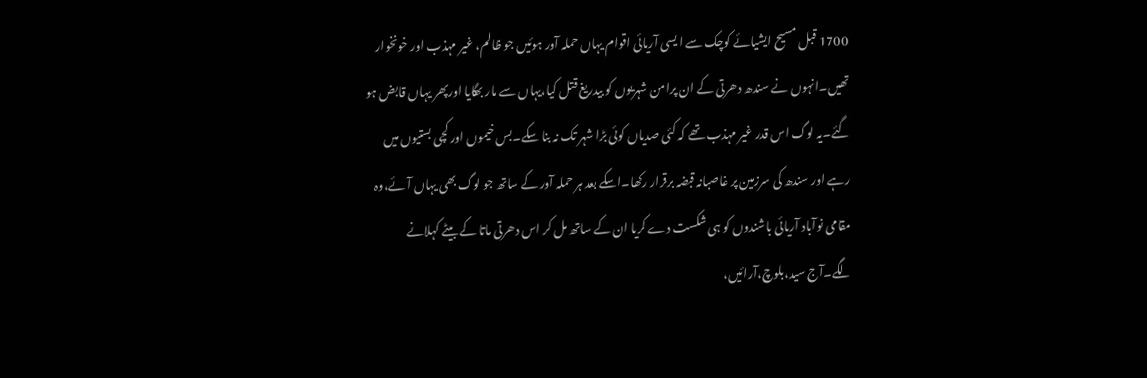1700 قبل مسیح ایشیائے کوچک سے ا یسی آریائی اقوام یہاں حملہ آور ہوئیں جو ظالم، غیر مہذب اور خونخوار تھیں۔انہوں نے سندھ دھرتی کے ان پرامن شہریوں کو بیدریغ قتل کیا،یہاں سے مار بھگایا اورپھر یہاں قابض ہو گئے۔یہ لوگ اس قدر غیر مہذب تھے کہ کئی صدیاں کوئی بڑا شہر تک نہ بنا سکے۔بس خیموں اور کچی بستیوں میں رہے اور سندھ کی سرزمین پر غاصبانہ قبضہ برقرار رکھا۔اسکے بعد ہر حملہ آور کے ساتھ جو لوگ بھی یہاں آئے،وہ مقامی نوآباد آریائی باشندوں کو ہی شکست دے کریا ان کے ساتھ مل کر اس دھرتی ماتا کے بیٹے کہلانے لگے۔آج سید،بلوچ،آرائیں،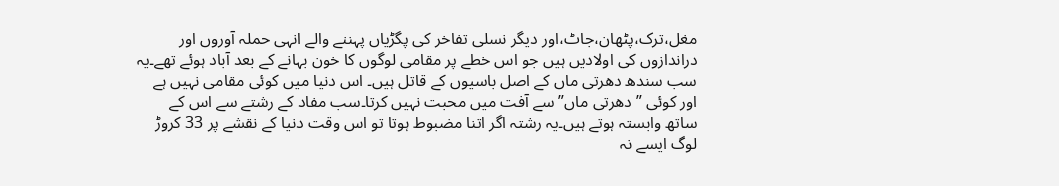مغل،ترک،پٹھان،جاٹ،اور دیگر نسلی تفاخر کی پگڑیاں پہننے والے انہی حملہ آوروں اور دراندازوں کی اولادیں ہیں جو اس خطے پر مقامی لوگوں کا خون بہانے کے بعد آباد ہوئے تھے۔یہ سب سندھ دھرتی ماں کے اصل باسیوں کے قاتل ہیں۔ اس دنیا میں کوئی مقامی نہیں ہے اور کوئی ”دھرتی ماں” سے آفت میں محبت نہیں کرتا۔سب مفاد کے رشتے سے اس کے ساتھ وابستہ ہوتے ہیں۔یہ رشتہ اگر اتنا مضبوط ہوتا تو اس وقت دنیا کے نقشے پر 33 کروڑ لوگ ایسے نہ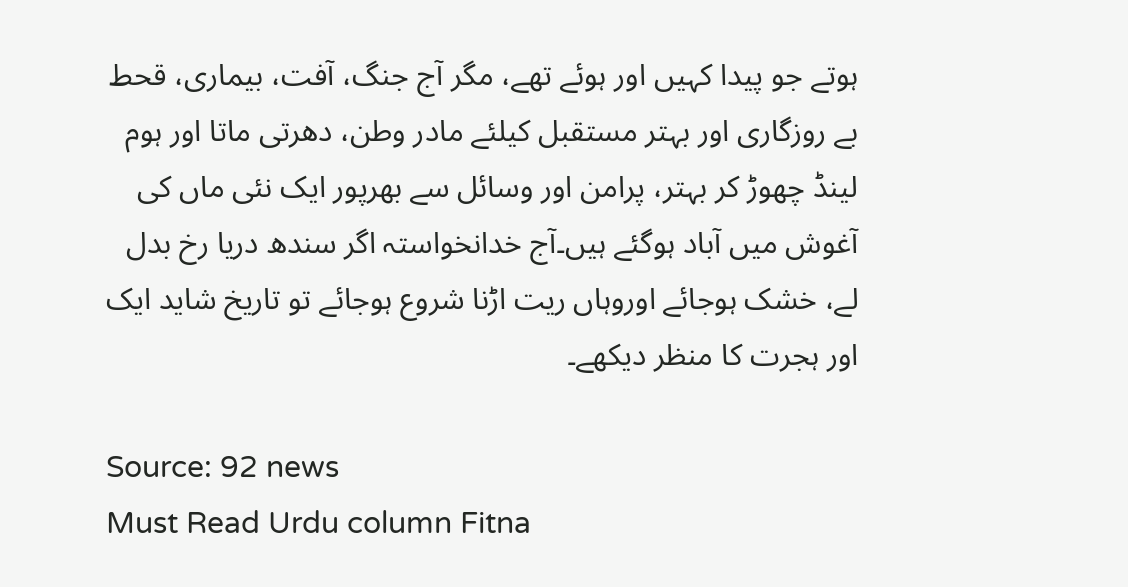ہوتے جو پیدا کہیں اور ہوئے تھے، مگر آج جنگ، آفت، بیماری، قحط بے روزگاری اور بہتر مستقبل کیلئے مادر وطن، دھرتی ماتا اور ہوم لینڈ چھوڑ کر بہتر، پرامن اور وسائل سے بھرپور ایک نئی ماں کی آغوش میں آباد ہوگئے ہیں۔آج خدانخواستہ اگر سندھ دریا رخ بدل لے، خشک ہوجائے اوروہاں ریت اڑنا شروع ہوجائے تو تاریخ شاید ایک اور ہجرت کا منظر دیکھے۔

Source: 92 news
Must Read Urdu column Fitna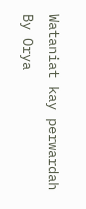Wataniat kay perwardah By Orya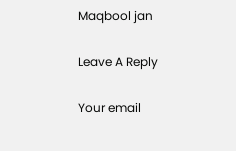Maqbool jan

Leave A Reply

Your email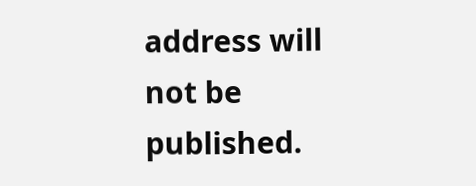address will not be published.